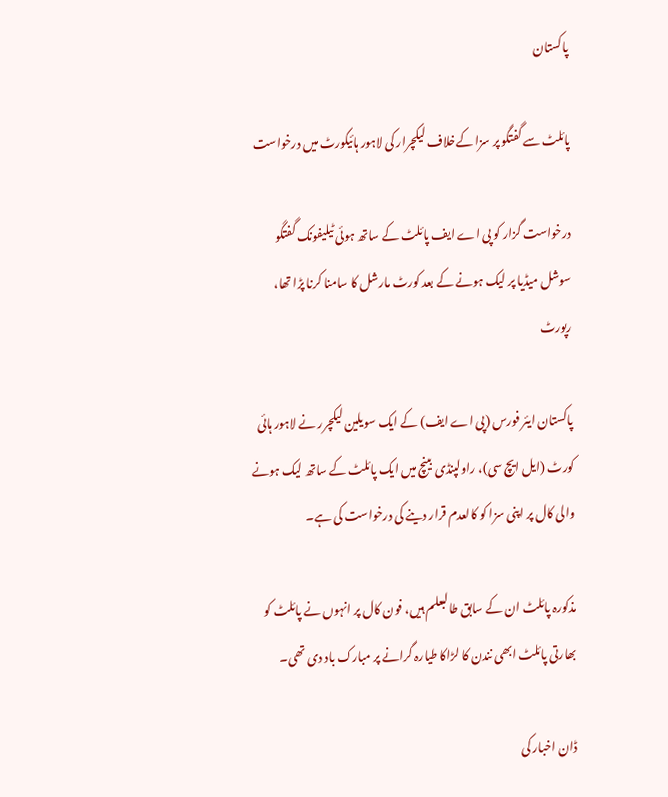پاکستان

پائلٹ سے گفتگو پر سزا کےخلاف لیکچرار کی لاہور ہائیکورٹ میں درخواست

درخواست گزار کو پی اے ایف پائلٹ کے ساتھ ہوئی ٹیلیفونک گفتگو سوشل میڈیا پر لیک ہونے کے بعد کورٹ مارشل کا سامنا کرنا پڑا تھا، رپورٹ

پاکستان ایئر فورس (پی اے ایف) کے ایک سویلین لیکچرر نے لاہور ہائی کورٹ (ایل ایچ سی)، راولپنڈی بینچ میں ایک پائلٹ کے ساتھ لیک ہونے والی کال پر اپنی سزا کو کالعدم قرار دینے کی درخواست کی ہے۔

مذکورہ پائلٹ ان کے سابق طالبعلم ہیں، فون کال پر انہوں نے پائلٹ کو بھارتی پائلٹ ابھی نندن کا لڑاکا طیارہ گرانے پر مبارک باد دی تھی۔

ڈان اخبار کی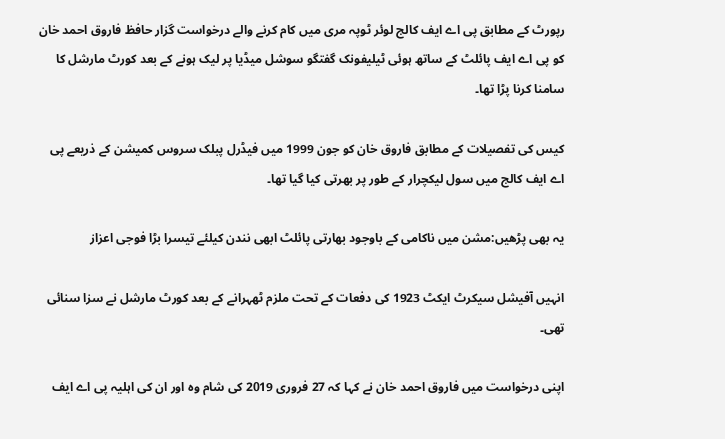رپورٹ کے مطابق پی اے ایف کالج لوئر ٹوپہ مری میں کام کرنے والے درخواست گزار حافظ فاروق احمد خان کو پی اے ایف پائلٹ کے ساتھ ہوئی ٹیلیفونک گفتگو سوشل میڈیا پر لیک ہونے کے بعد کورٹ مارشل کا سامنا کرنا پڑا تھا۔

کیس کی تفصیلات کے مطابق فاروق خان کو جون 1999 میں فیڈرل پبلک سروس کمیشن کے ذریعے پی اے ایف کالج میں سول لیکچرار کے طور پر بھرتی کیا گیا تھا۔

یہ بھی پڑھیں:مشن میں ناکامی کے باوجود بھارتی پائلٹ ابھی نندن کیلئے تیسرا بڑا فوجی اعزاز

انہیں آفیشل سیکرٹ ایکٹ 1923 کی دفعات کے تحت ملزم ٹھہرانے کے بعد کورٹ مارشل نے سزا سنائی تھی۔

اپنی درخواست میں فاروق احمد خان نے کہا کہ 27 فروری 2019 کی شام وہ اور ان کی اہلیہ پی اے ایف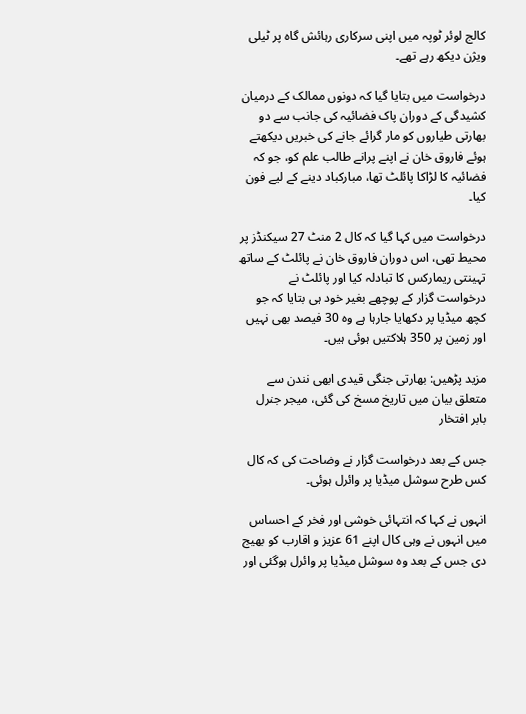کالج لوئر ٹوپہ میں اپنی سرکاری رہائش گاہ پر ٹیلی ویژن دیکھ رہے تھے۔

درخواست میں بتایا گیا کہ دونوں ممالک کے درمیان کشیدگی کے دوران پاک فضائیہ کی جانب سے دو بھارتی طیاروں کو مار گرائے جانے کی خبریں دیکھتے ہوئے فاروق خان نے اپنے پرانے طالب علم کو، جو کہ فضائیہ کا لڑاکا پائلٹ تھا، مبارکباد دینے کے لیے فون کیا۔

درخواست میں کہا گیا کہ کال 2 منٹ 27 سیکنڈز پر محیط تھی، اس دوران فاروق خان نے پائلٹ کے ساتھ تہینتی ریمارکس کا تبادلہ کیا اور پائلٹ نے درخواست گزار کے پوچھے بغیر خود ہی بتایا کہ جو کچھ میڈیا پر دکھایا جارہا ہے وہ 30 فیصد بھی نہیں اور زمین پر 350 ہلاکتیں ہوئی ہیں۔

مزید پڑھیں: بھارتی جنگی قیدی ابھی نندن سے متعلق بیان میں تاریخ مسخ کی گئی، میجر جنرل بابر افتخار

جس کے بعد درخواست گزار نے وضاحت کی کہ کال کس طرح سوشل میڈیا پر وائرل ہوئی۔

انہوں نے کہا کہ انتہائی خوشی اور فخر کے احساس میں انہوں نے وہی کال اپنے 61 عزیز و اقارب کو بھیج دی جس کے بعد وہ سوشل میڈیا پر وائرل ہوگئی اور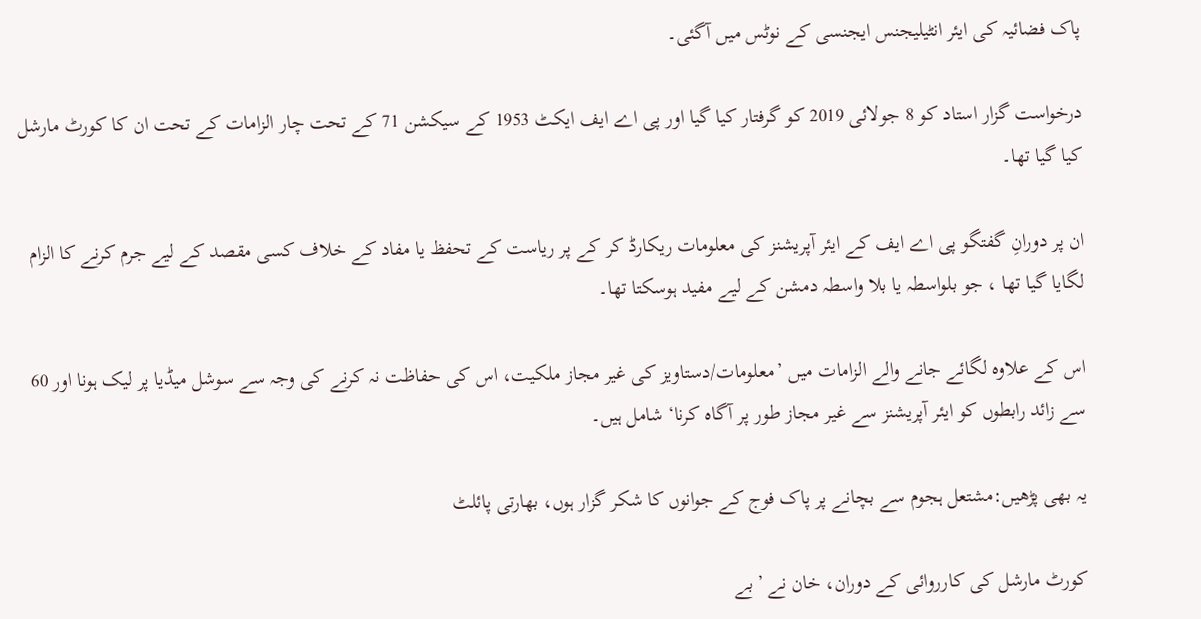پاک فضائیہ کی ایئر انٹیلیجنس ایجنسی کے نوٹس میں آگئی۔

درخواست گزار استاد کو 8 جولائی 2019 کو گرفتار کیا گیا اور پی اے ایف ایکٹ 1953 کے سیکشن 71 کے تحت چار الزامات کے تحت ان کا کورٹ مارشل کیا گیا تھا۔

ان پر دورانِ گفتگو پی اے ایف کے ایئر آپریشنز کی معلومات ریکارڈ کر کے پر ریاست کے تحفظ یا مفاد کے خلاف کسی مقصد کے لیے جرم کرنے کا الزام لگایا گیا تھا ، جو بلواسطہ یا بلا واسطہ دمشن کے لیے مفید ہوسکتا تھا۔

اس کے علاوہ لگائے جانے والے الزامات میں ’معلومات/دستاویز کی غیر مجاز ملکیت، اس کی حفاظت نہ کرنے کی وجہ سے سوشل میڈیا پر لیک ہونا اور 60 سے زائد رابطوں کو ایئر آپریشنز سے غیر مجاز طور پر آگاہ کرنا‘ شامل ہیں۔

یہ بھی پڑھیں:مشتعل ہجوم سے بچانے پر پاک فوج کے جوانوں کا شکر گزار ہوں، بھارتی پائلٹ

کورٹ مارشل کی کارروائی کے دوران، خان نے ’بے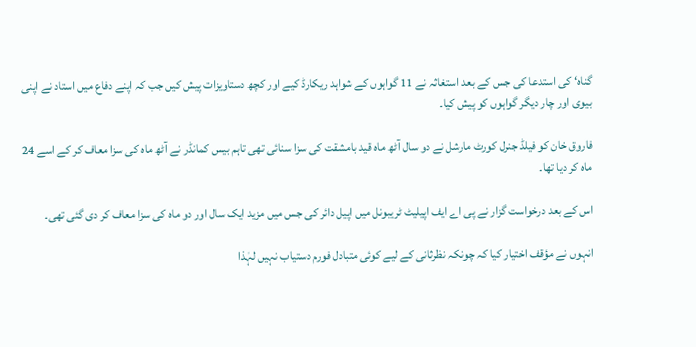گناہ‘ کی استدعا کی جس کے بعد استغاثہ نے 11 گواہوں کے شواہد ریکارڈ کیے اور کچھ دستاویزات پیش کیں جب کہ اپنے دفاع میں استاد نے اپنی بیوی اور چار دیگر گواہوں کو پیش کیا۔

فاروق خان کو فیلڈ جنرل کورٹ مارشل نے دو سال آٹھ ماہ قید بامشقت کی سزا سنائی تھی تاہم بیس کمانڈر نے آٹھ ماہ کی سزا معاف کر کے اسے 24 ماہ کر دیا تھا۔

اس کے بعد درخواست گزار نے پی اے ایف اپیلیٹ ٹریبونل میں اپیل دائر کی جس میں مزید ایک سال اور دو ماہ کی سزا معاف کر دی گئی تھی۔

انہوں نے مؤقف اختیار کیا کہ چونکہ نظرثانی کے لیے کوئی متبادل فورم دستیاب نہیں لہٰذا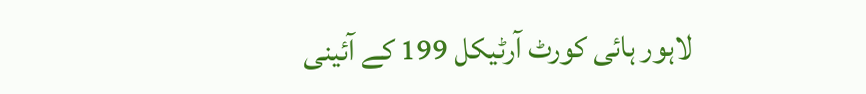لاہور ہائی کورٹ آرٹیکل 199 کے آئینی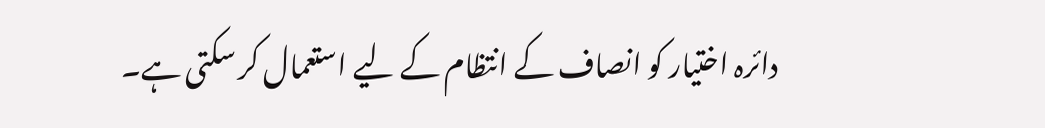دائرہ اختیار کو انصاف کے انتظام کے لیے استعمال کر سکتی ہے۔